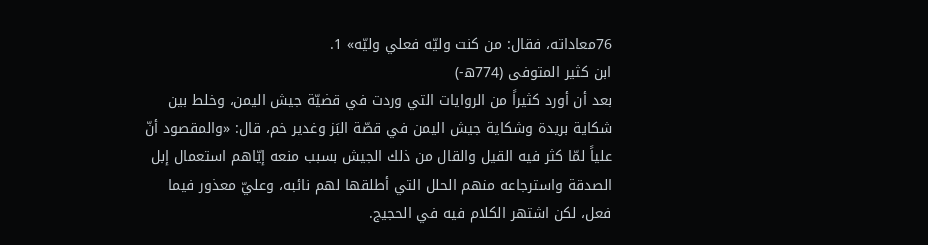76معاداته، فقال: من كنت وليّه فعلي وليّه» 1.
ابن كثير المتوفى (774ه-)
بعد أن أورد كثيراً من الروايات التي وردت في قضيّة جيش اليمن، وخلط بين شكاية بريدة وشكاية جيش اليمن في قصّة البَز وغدير خم، قال: «والمقصود أنّ علياً لمّا كثر فيه القيل والقال من ذلك الجيش بسبب منعه إيّاهم استعمال إبل الصدقة واسترجاعه منهم الحلل التي أطلقها لهم نائبه، وعليّ معذور فيما فعل، لكن اشتهر الكلام فيه في الحجيج.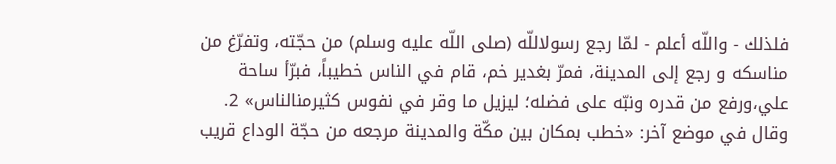فلذلك - واللّه أعلم - لمّا رجع رسولاللّه (صلى اللّه عليه وسلم) من حجّته، وتفرّغ من مناسكه و رجع إلى المدينة، فمرّ بغدير خم، قام في الناس خطيباً، فبرّأ ساحة علي،ورفع من قدره ونبّه على فضله؛ ليزيل ما وقر في نفوس كثيرمنالناس» 2.
وقال في موضع آخر: «خطب بمكان بين مكّة والمدينة مرجعه من حجّة الوداع قريب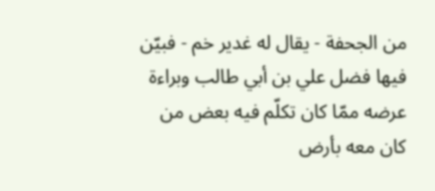من الجحفة - يقال له غدير خم - فبيّن فيها فضل علي بن أبي طالب وبراءة عرضه ممّا كان تكلّم فيه بعض من كان معه بأرض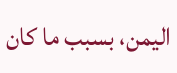اليمن، بسبب ما كان